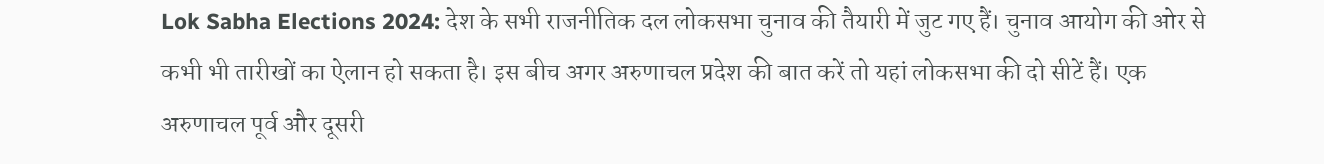Lok Sabha Elections 2024: देश के सभी राजनीतिक दल लोकसभा चुनाव की तैयारी में जुट गए हैं। चुनाव आयोग की ओर से कभी भी तारीखों का ऐलान हो सकता है। इस बीच अगर अरुणाचल प्रदेश की बात करें तो यहां लोकसभा की दो सीटें हैं। एक अरुणाचल पूर्व और दूसरी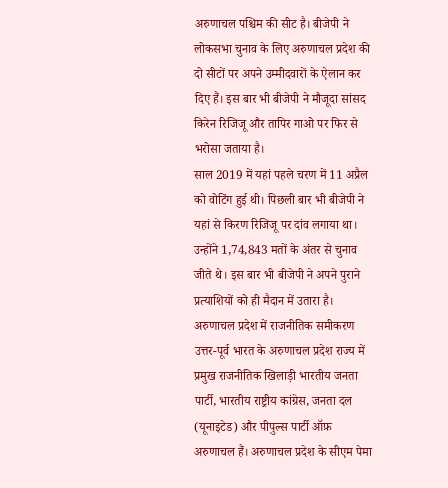अरुणाचल पश्चिम की सीट है। बीजेपी ने लोकसभा चुनाव के लिए अरुणाचल प्रदेश की दो सीटों पर अपने उम्मीदवारों के ऐलान कर दिए हैं। इस बार भी बीजेपी ने मौजूदा सांसद किरेन रिजिजू और तापिर गाओ पर फिर से भरोसा जताया है।
साल 2019 में यहां पहले चरण में 11 अप्रैल को वोटिंग हुई थी। पिछली बार भी बीजेपी ने यहां से किरण रिजिजू पर दांव लगाया था। उन्होंने 1,74,843 मतों के अंतर से चुनाव जीते थे। इस बार भी बीजेपी ने अपने पुराने प्रत्याशियों को ही मैदान में उतारा है।
अरुणाचल प्रदेश में राजनीतिक समीकरण
उत्तर-पूर्व भारत के अरुणाचल प्रदेश राज्य में प्रमुख राजनीतिक खिलाड़ी भारतीय जनता पार्टी, भारतीय राष्ट्रीय कांग्रेस, जनता दल (यूनाइटेड) और पीपुल्स पार्टी ऑफ़ अरुणाचल हैं। अरुणाचल प्रदेश के सीएम पेमा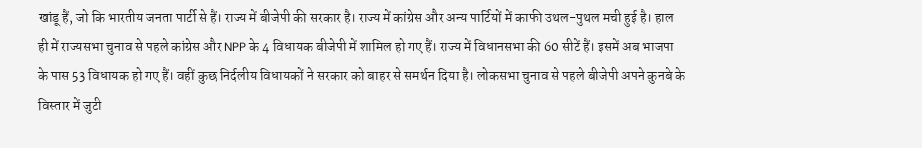खांडू हैं, जो कि भारतीय जनता पार्टी से हैं। राज्य में बीजेपी की सरकार है। राज्य में कांग्रेस और अन्य पार्टियों में काफी उथल-पुथल मची हुई है। हाल ही में राज्यसभा चुनाव से पहले कांग्रेस और NPP के 4 विधायक बीजेपी में शामिल हो गए हैं। राज्य में विधानसभा की 60 सीटें हैं। इसमें अब भाजपा के पास 53 विधायक हो गए हैं। वहीं कुछ निर्दलीय विधायकों ने सरकार को बाहर से समर्थन दिया है। लोकसभा चुनाव से पहले बीजेपी अपने कुनबे के विस्तार में जुटी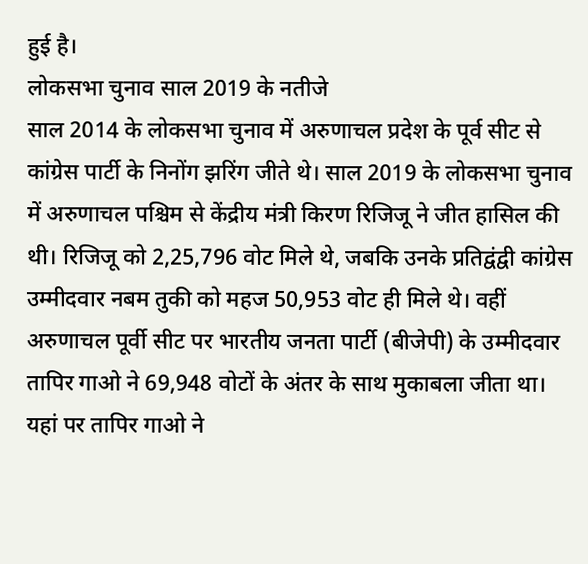हुई है।
लोकसभा चुनाव साल 2019 के नतीजे
साल 2014 के लोकसभा चुनाव में अरुणाचल प्रदेश के पूर्व सीट से कांग्रेस पार्टी के निनोंग झरिंग जीते थे। साल 2019 के लोकसभा चुनाव में अरुणाचल पश्चिम से केंद्रीय मंत्री किरण रिजिजू ने जीत हासिल की थी। रिजिजू को 2,25,796 वोट मिले थे, जबकि उनके प्रतिद्वंद्वी कांग्रेस उम्मीदवार नबम तुकी को महज 50,953 वोट ही मिले थे। वहीं अरुणाचल पूर्वी सीट पर भारतीय जनता पार्टी (बीजेपी) के उम्मीदवार तापिर गाओ ने 69,948 वोटों के अंतर के साथ मुकाबला जीता था। यहां पर तापिर गाओ ने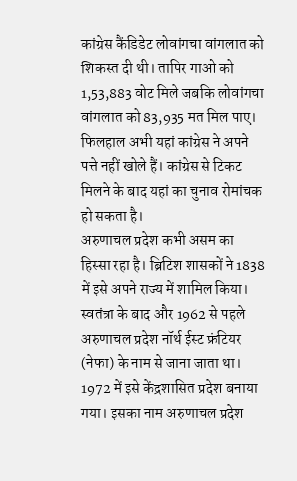कांग्रेस कैंडिडेट लोवांगचा वांगलात को शिकस्त दी थी। तापिर गाओ को 1,53,883 वोट मिले जबकि लोवांगचा वांगलात को 83,935 मत मिल पाए। फिलहाल अभी यहां कांग्रेस ने अपने पत्ते नहीं खोले हैं। कांग्रेस से टिकट मिलने के बाद यहां का चुनाव रोमांचक हो सकता है।
अरुणाचल प्रदेश कभी असम का हिस्सा रहा है। ब्रिटिश शासकों ने 1838 में इसे अपने राज्य में शामिल किया। स्वतंत्रा के बाद और 1962 से पहले अरुणाचल प्रदेश नॉर्थ ईस्ट फ्रंटियर (नेफा) के नाम से जाना जाता था। 1972 में इसे केंद्रशासित प्रदेश बनाया गया। इसका नाम अरुणाचल प्रदेश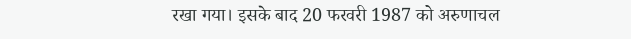रखा गया। इसके बाद 20 फरवरी 1987 को अरुणाचल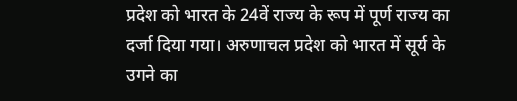प्रदेश को भारत के 24वें राज्य के रूप में पूर्ण राज्य का दर्जा दिया गया। अरुणाचल प्रदेश को भारत में सूर्य के उगने का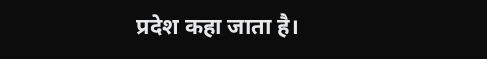प्रदेश कहा जाता है।